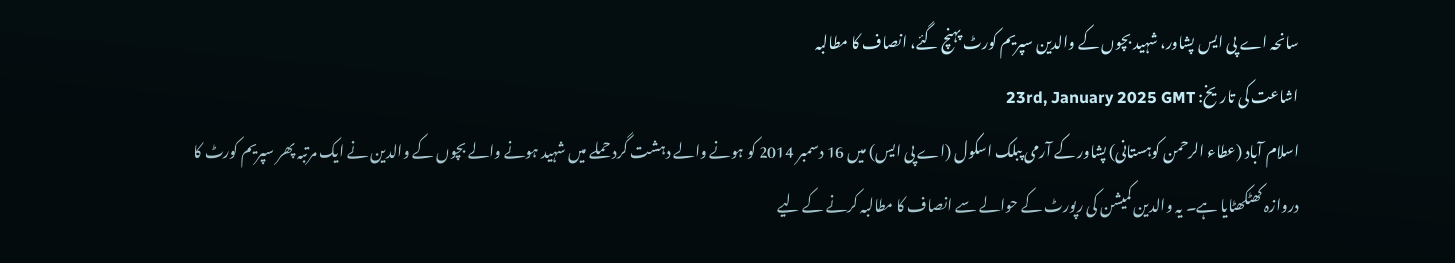سانحہ اے پی ایس پشاور، شہید بچوں کے والدین سپریم کورٹ پہنچ گئے، انصاف کا مطالبہ
اشاعت کی تاریخ: 23rd, January 2025 GMT
اسلام آباد (عطاء الرحمن کوہستانی) پشاور کے آرمی پبلک اسکول (اے پی ایس) میں 16 دسمبر 2014 کو ہونے والے دہشت گرد حملے میں شہید ہونے والے بچوں کے والدین نے ایک مرتبہ پھر سپریم کورٹ کا دروازہ کھٹکھٹایا ہے۔ یہ والدین کمیشن کی رپورٹ کے حوالے سے انصاف کا مطالبہ کرنے کے لیے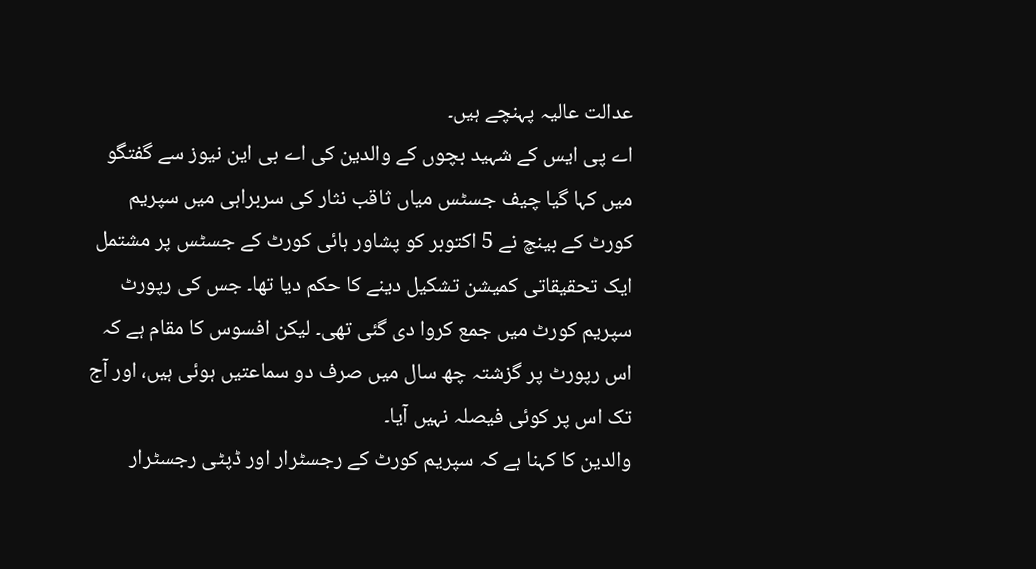عدالت عالیہ پہنچے ہیں۔
اے پی ایس کے شہید بچوں کے والدین کی اے بی این نیوز سے گفتگو میں کہا گیا چیف جسٹس میاں ثاقب نثار کی سربراہی میں سپریم کورٹ کے بینچ نے 5 اکتوبر کو پشاور ہائی کورٹ کے جسٹس پر مشتمل ایک تحقیقاتی کمیشن تشکیل دینے کا حکم دیا تھا۔ جس کی رپورٹ سپریم کورٹ میں جمع کروا دی گئی تھی۔ لیکن افسوس کا مقام ہے کہ اس رپورٹ پر گزشتہ چھ سال میں صرف دو سماعتیں ہوئی ہیں، اور آج تک اس پر کوئی فیصلہ نہیں آیا۔
والدین کا کہنا ہے کہ سپریم کورٹ کے رجسٹرار اور ڈپٹی رجسٹرار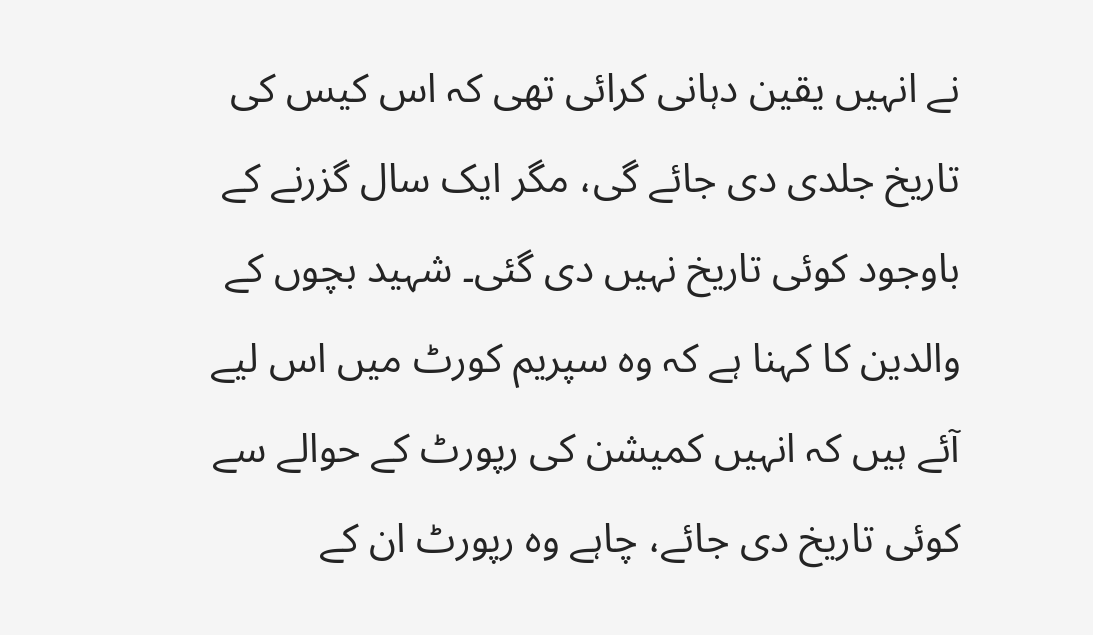نے انہیں یقین دہانی کرائی تھی کہ اس کیس کی تاریخ جلدی دی جائے گی، مگر ایک سال گزرنے کے باوجود کوئی تاریخ نہیں دی گئی۔ شہید بچوں کے والدین کا کہنا ہے کہ وہ سپریم کورٹ میں اس لیے آئے ہیں کہ انہیں کمیشن کی رپورٹ کے حوالے سے کوئی تاریخ دی جائے، چاہے وہ رپورٹ ان کے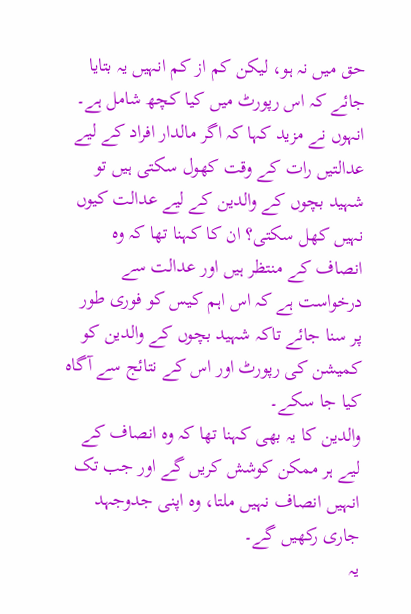حق میں نہ ہو، لیکن کم از کم انہیں یہ بتایا جائے کہ اس رپورٹ میں کیا کچھ شامل ہے۔
انہوں نے مزید کہا کہ اگر مالدار افراد کے لیے عدالتیں رات کے وقت کھول سکتی ہیں تو شہید بچوں کے والدین کے لیے عدالت کیوں نہیں کھل سکتی؟ ان کا کہنا تھا کہ وہ انصاف کے منتظر ہیں اور عدالت سے درخواست ہے کہ اس اہم کیس کو فوری طور پر سنا جائے تاکہ شہید بچوں کے والدین کو کمیشن کی رپورٹ اور اس کے نتائج سے آگاہ کیا جا سکے۔
والدین کا یہ بھی کہنا تھا کہ وہ انصاف کے لیے ہر ممکن کوشش کریں گے اور جب تک انہیں انصاف نہیں ملتا، وہ اپنی جدوجہد جاری رکھیں گے۔
یہ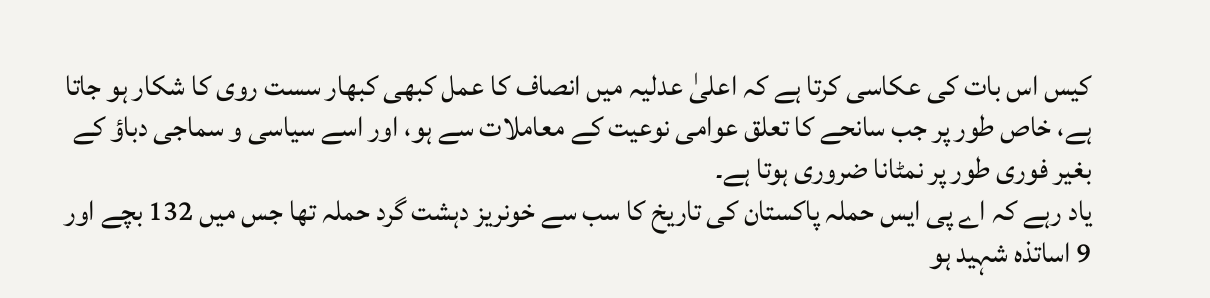کیس اس بات کی عکاسی کرتا ہے کہ اعلیٰ عدلیہ میں انصاف کا عمل کبھی کبھار سست روی کا شکار ہو جاتا ہے، خاص طور پر جب سانحے کا تعلق عوامی نوعیت کے معاملات سے ہو، اور اسے سیاسی و سماجی دباؤ کے بغیر فوری طور پر نمٹانا ضروری ہوتا ہے۔
یاد رہے کہ اے پی ایس حملہ پاکستان کی تاریخ کا سب سے خونریز دہشت گرد حملہ تھا جس میں 132 بچے اور 9 اساتذہ شہید ہو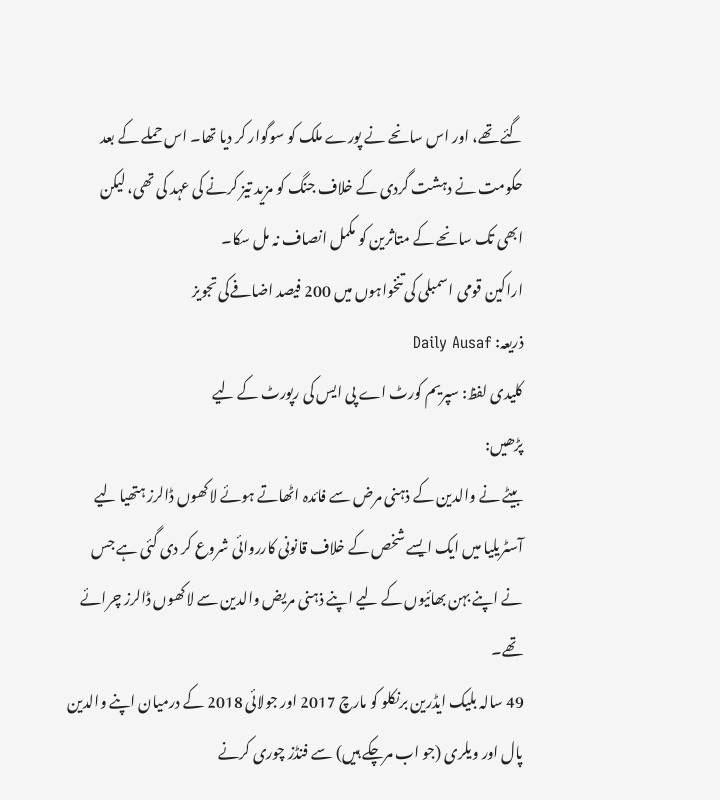گئے تھے، اور اس سانحے نے پورے ملک کو سوگوار کر دیا تھا۔ اس حملے کے بعد حکومت نے دہشت گردی کے خلاف جنگ کو مزید تیز کرنے کی عہد کی تھی، لیکن ابھی تک سانحے کے متاثرین کو مکمل انصاف نہ مل سکا۔
اراکین قومی اسمبلی کی تنخواہوں میں 200 فیصد اضافےکی تجویز
ذریعہ: Daily Ausaf
کلیدی لفظ: سپریم کورٹ اے پی ایس کی رپورٹ کے لیے
پڑھیں:
بیٹے نے والدین کے ذہنی مرض سے فائدہ اٹھاتے ہوئے لاکھوں ڈالرز ہتھیا لیے
آسٹریلیا میں ایک ایسے شخص کے خلاف قانونی کارروائی شروع کر دی گئی ہے جس نے اپنے بہن بھائیوں کے لیے اپنے ذہنی مریض والدین سے لاکھوں ڈالرز چرائے تھے۔
49 سالہ بلیک ایڈرین برنکلو کو مارچ 2017 اور جولائی 2018 کے درمیان اپنے والدین پال اور ویلری (جو اب مرچکے ہیں) سے فنڈز چوری کرنے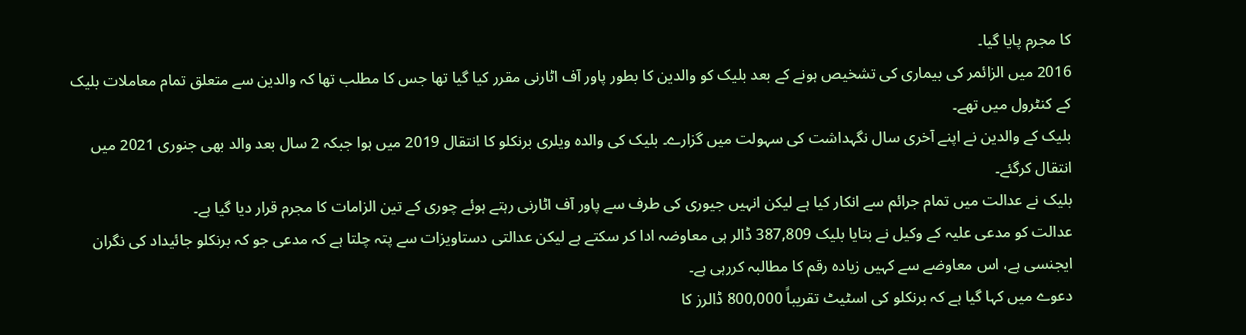کا مجرم پایا گیا۔
2016 میں الزائمر کی بیماری کی تشخیص ہونے کے بعد بلیک کو والدین کا بطور پاور آف اٹارنی مقرر کیا گیا تھا جس کا مطلب تھا کہ والدین سے متعلق تمام معاملات بلیک کے کنٹرول میں تھے۔
بلیک کے والدین نے اپنے آخری سال نگہداشت کی سہولت میں گزارے۔ بلیک کی والدہ ویلری برنکلو کا انتقال 2019 میں ہوا جبکہ 2 سال بعد والد بھی جنوری 2021 میں انتقال کرگئے۔
بلیک نے عدالت میں تمام جرائم سے انکار کیا ہے لیکن انہیں جیوری کی طرف سے پاور آف اٹارنی رہتے ہوئے چوری کے تین الزامات کا مجرم قرار دیا گیا ہے۔
عدالت کو مدعی علیہ کے وکیل نے بتایا بلیک 387,809 ڈالر ہی معاوضہ ادا کر سکتے ہے لیکن عدالتی دستاویزات سے پتہ چلتا ہے کہ مدعی جو کہ برنکلو جائیداد کی نگران ایجنسی ہے، اس معاوضے سے کہیں زیادہ رقم کا مطالبہ کررہی ہے۔
دعوے میں کہا گیا ہے کہ برنکلو کی اسٹیٹ تقریباً 800,000 ڈالرز کا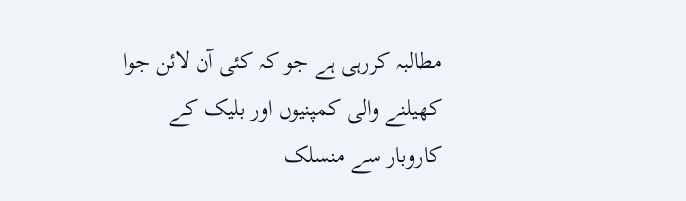مطالبہ کررہی ہے جو کہ کئی آن لائن جوا کھیلنے والی کمپنیوں اور بلیک کے کاروبار سے منسلک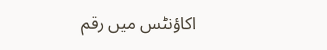اکاؤنٹس میں رقم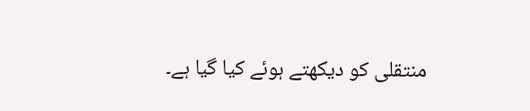منتقلی کو دیکھتے ہوئے کیا گیا ہے۔